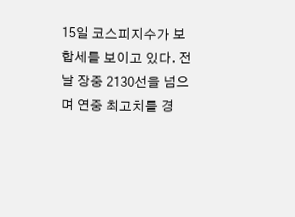15일 코스피지수가 보합세를 보이고 있다. 전날 장중 2130선을 넘으며 연중 최고치를 경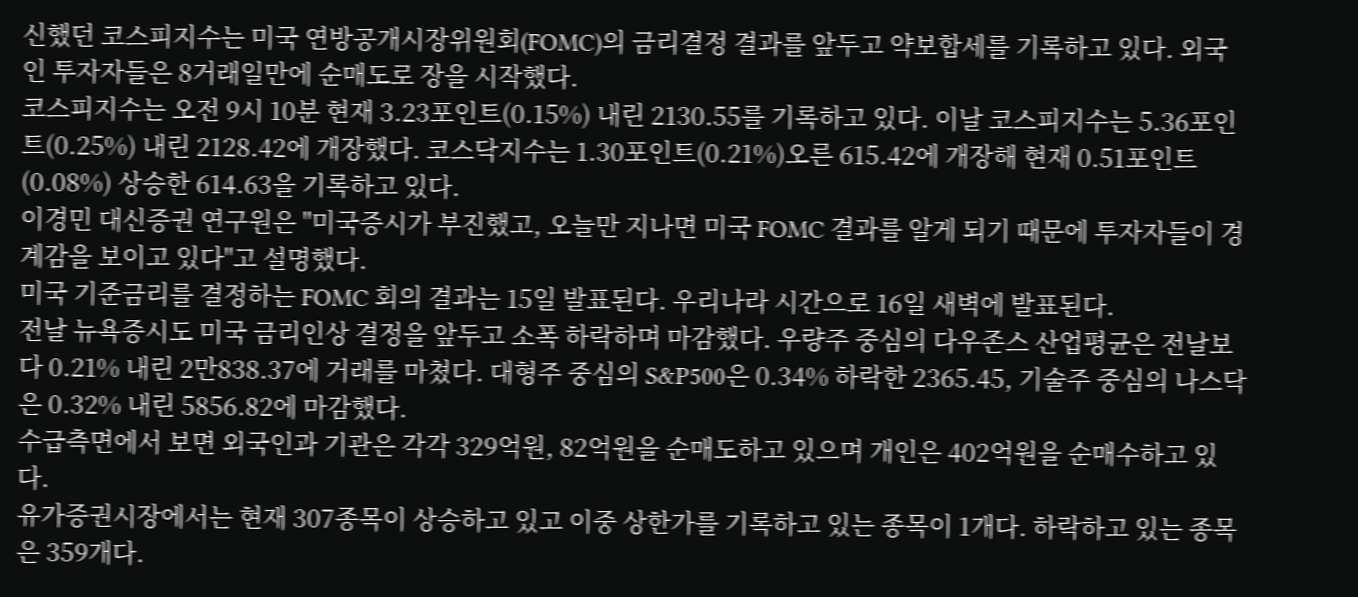신했던 코스피지수는 미국 연방공개시장위원회(FOMC)의 금리결정 결과를 앞두고 약보합세를 기록하고 있다. 외국인 투자자들은 8거래일만에 순매도로 장을 시작했다.
코스피지수는 오전 9시 10분 현재 3.23포인트(0.15%) 내린 2130.55를 기록하고 있다. 이날 코스피지수는 5.36포인트(0.25%) 내린 2128.42에 개장했다. 코스닥지수는 1.30포인트(0.21%)오른 615.42에 개장해 현재 0.51포인트(0.08%) 상승한 614.63을 기록하고 있다.
이경민 대신증권 연구원은 "미국증시가 부진했고, 오늘만 지나면 미국 FOMC 결과를 알게 되기 때문에 투자자들이 경계감을 보이고 있다"고 설명했다.
미국 기준금리를 결정하는 FOMC 회의 결과는 15일 발표된다. 우리나라 시간으로 16일 새벽에 발표된다.
전날 뉴욕증시도 미국 금리인상 결정을 앞두고 소폭 하락하며 마감했다. 우량주 중심의 다우존스 산업평균은 전날보다 0.21% 내린 2만838.37에 거래를 마쳤다. 대형주 중심의 S&P500은 0.34% 하락한 2365.45, 기술주 중심의 나스닥은 0.32% 내린 5856.82에 마감했다.
수급측면에서 보면 외국인과 기관은 각각 329억원, 82억원을 순매도하고 있으며 개인은 402억원을 순매수하고 있다.
유가증권시장에서는 현재 307종목이 상승하고 있고 이중 상한가를 기록하고 있는 종목이 1개다. 하락하고 있는 종목은 359개다.